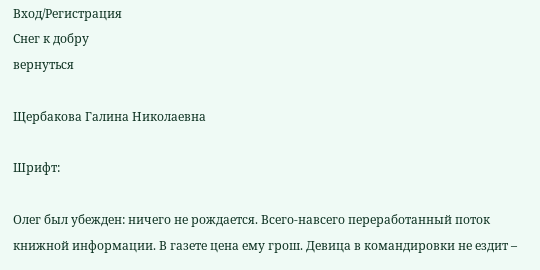Вход/Регистрация
Снег к добру
вернуться

Щербакова Галина Николаевна

Шрифт:

Олег был убежден: ничего не рождается. Всего-навсего переработанный поток книжной информации. В газете цена ему грош. Девица в командировки не ездит –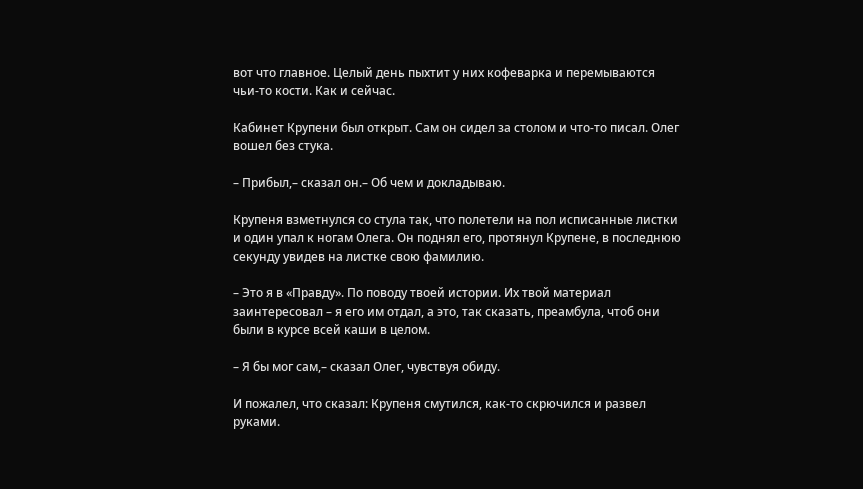вот что главное. Целый день пыхтит у них кофеварка и перемываются чьи-то кости. Как и сейчас.

Кабинет Крупени был открыт. Сам он сидел за столом и что-то писал. Олег вошел без стука.

– Прибыл,– сказал он.– Об чем и докладываю.

Крупеня взметнулся со стула так, что полетели на пол исписанные листки и один упал к ногам Олега. Он поднял его, протянул Крупене, в последнюю секунду увидев на листке свою фамилию.

– Это я в «Правду». По поводу твоей истории. Их твой материал заинтересовал – я его им отдал, а это, так сказать, преамбула, чтоб они были в курсе всей каши в целом.

– Я бы мог сам,– сказал Олег, чувствуя обиду.

И пожалел, что сказал: Крупеня смутился, как-то скрючился и развел руками.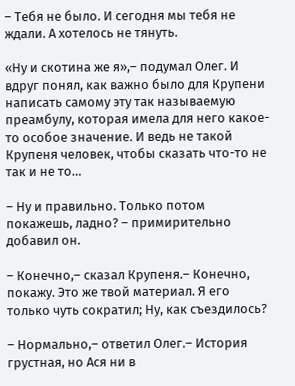– Тебя не было. И сегодня мы тебя не ждали. А хотелось не тянуть.

«Ну и скотина же я»,– подумал Олег. И вдруг понял, как важно было для Крупени написать самому эту так называемую преамбулу, которая имела для него какое-то особое значение. И ведь не такой Крупеня человек, чтобы сказать что-то не так и не то…

– Ну и правильно. Только потом покажешь, ладно? – примирительно добавил он.

– Конечно,– сказал Крупеня.– Конечно, покажу. Это же твой материал. Я его только чуть сократил; Ну, как съездилось?

– Нормально,– ответил Олег.– История грустная, но Ася ни в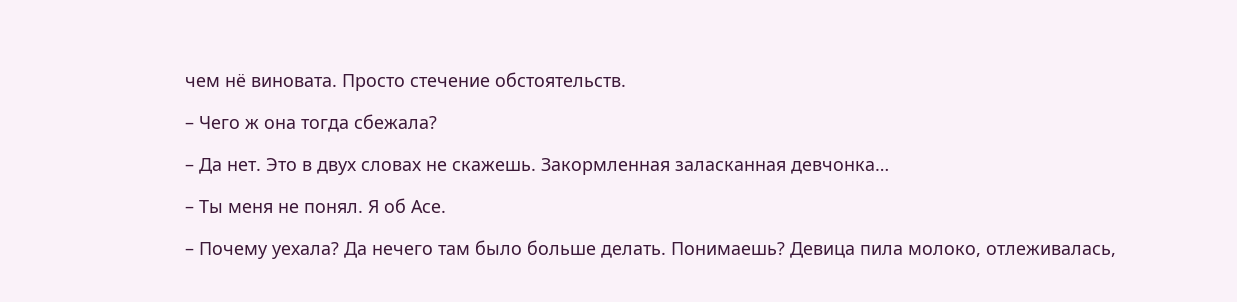чем нё виновата. Просто стечение обстоятельств.

– Чего ж она тогда сбежала?

– Да нет. Это в двух словах не скажешь. Закормленная заласканная девчонка…

– Ты меня не понял. Я об Асе.

– Почему уехала? Да нечего там было больше делать. Понимаешь? Девица пила молоко, отлеживалась,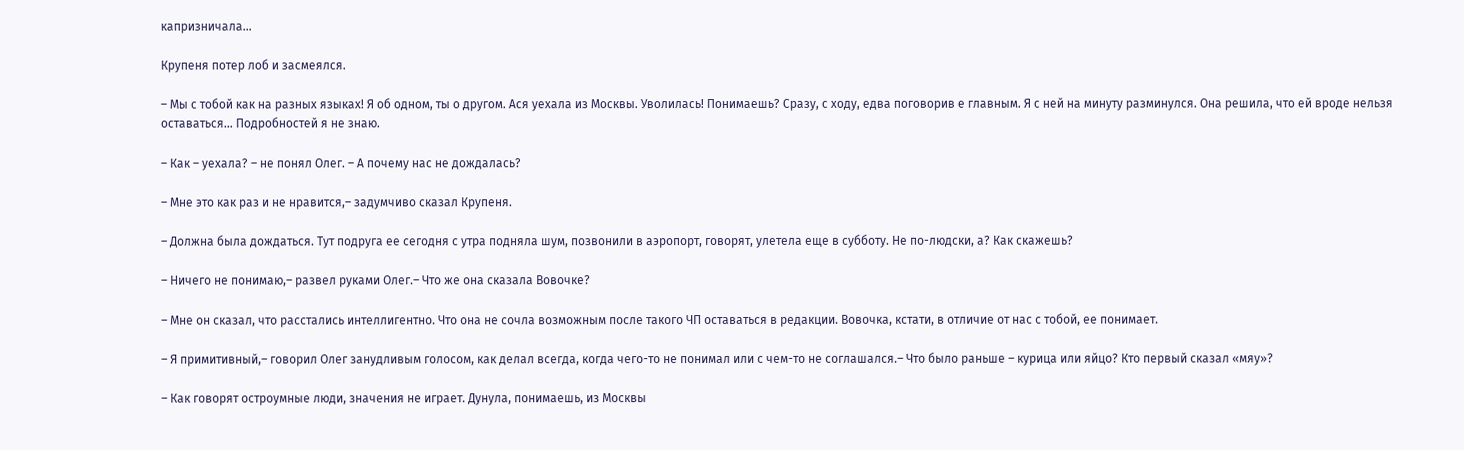капризничала…

Крупеня потер лоб и засмеялся.

– Мы с тобой как на разных языках! Я об одном, ты о другом. Ася уехала из Москвы. Уволилась! Понимаешь? Сразу, с ходу, едва поговорив е главным. Я с ней на минуту разминулся. Она решила, что ей вроде нельзя оставаться… Подробностей я не знаю.

– Как – уехала? – не понял Олег. – А почему нас не дождалась?

– Мне это как раз и не нравится,– задумчиво сказал Крупеня.

– Должна была дождаться. Тут подруга ее сегодня с утра подняла шум, позвонили в аэропорт, говорят, улетела еще в субботу. Не по-людски, а? Как скажешь?

– Ничего не понимаю,– развел руками Олег.– Что же она сказала Вовочке?

– Мне он сказал, что расстались интеллигентно. Что она не сочла возможным после такого ЧП оставаться в редакции. Вовочка, кстати, в отличие от нас с тобой, ее понимает.

– Я примитивный,– говорил Олег занудливым голосом, как делал всегда, когда чего-то не понимал или с чем-то не соглашался.– Что было раньше – курица или яйцо? Кто первый сказал «мяу»?

– Как говорят остроумные люди, значения не играет. Дунула, понимаешь, из Москвы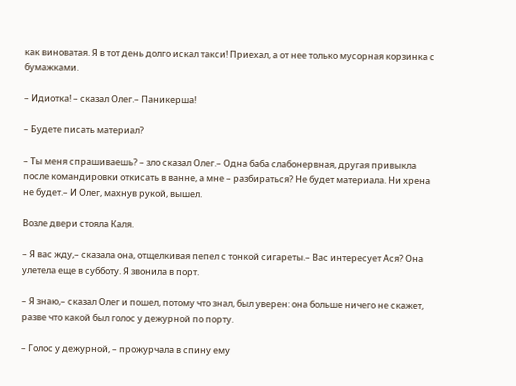как виноватая. Я в тот день долго искал такси! Приехал, а от нее только мусорная корзинка с бумажками.

– Идиотка! – сказал Олег.– Паникерша!

– Будете писать материал?

– Ты меня спрашиваешь? – зло сказал Олег.– Одна баба слабонервная, другая привыкла после командировки откисать в ванне, а мне – разбираться? Не будет материала. Ни хрена не будет.– И Олег, махнув рукой, вышел.

Возле двери стояла Каля.

– Я вас жду,– сказала она, отщелкивая пепел с тонкой сигареты.– Вас интересует Ася? Она улетела еще в субботу. Я звонила в порт.

– Я знаю,– сказал Олег и пошел, потому что знал, был уверен: она больше ничего не скажет, разве что какой был голос у дежурной по порту.

– Голос у дежурной, – прожурчала в спину ему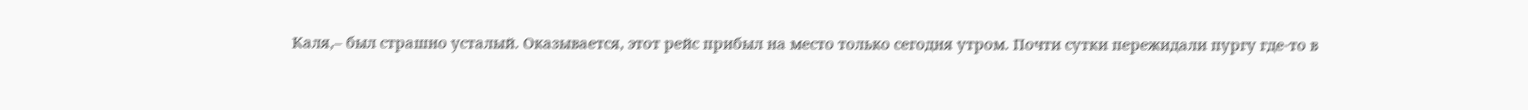Каля,– был страшно усталый. Оказывается, этот рейс прибыл на место только сегодня утром. Почти сутки пережидали пургу где-то в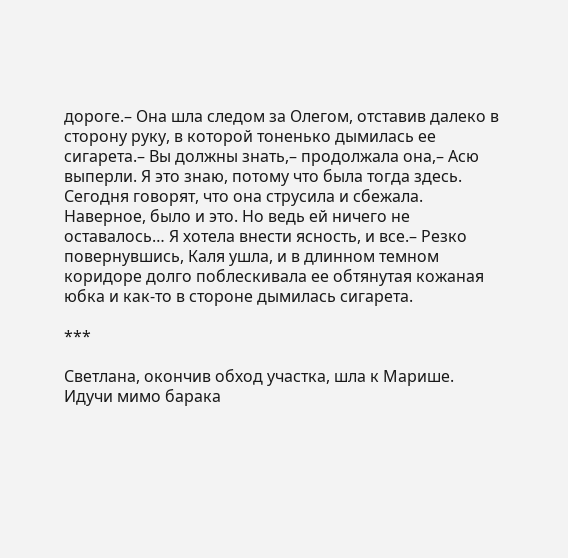дороге.– Она шла следом за Олегом, отставив далеко в сторону руку, в которой тоненько дымилась ее сигарета.– Вы должны знать,– продолжала она,– Асю выперли. Я это знаю, потому что была тогда здесь. Сегодня говорят, что она струсила и сбежала. Наверное, было и это. Но ведь ей ничего не оставалось… Я хотела внести ясность, и все.– Резко повернувшись, Каля ушла, и в длинном темном коридоре долго поблескивала ее обтянутая кожаная юбка и как-то в стороне дымилась сигарета.

***

Светлана, окончив обход участка, шла к Марише. Идучи мимо барака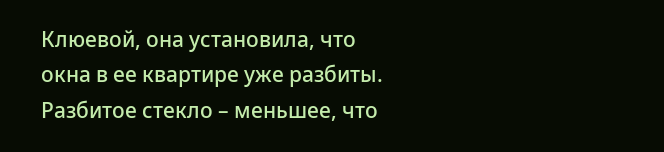Клюевой, она установила, что окна в ее квартире уже разбиты. Разбитое стекло – меньшее, что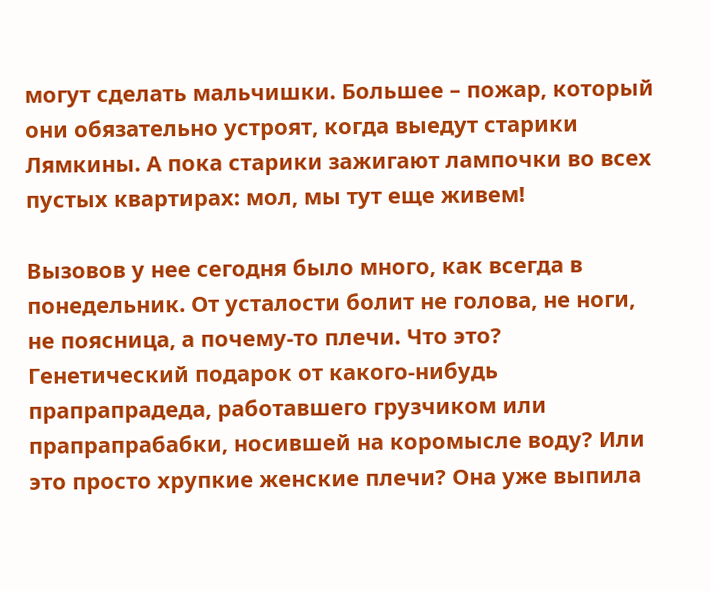могут сделать мальчишки. Большее – пожар, который они обязательно устроят, когда выедут старики Лямкины. А пока старики зажигают лампочки во всех пустых квартирах: мол, мы тут еще живем!

Вызовов у нее сегодня было много, как всегда в понедельник. От усталости болит не голова, не ноги, не поясница, а почему-то плечи. Что это? Генетический подарок от какого-нибудь прапрапрадеда, работавшего грузчиком или прапрапрабабки, носившей на коромысле воду? Или это просто хрупкие женские плечи? Она уже выпила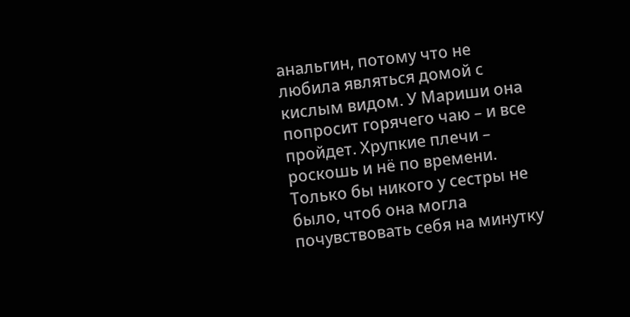анальгин, потому что не любила являться домой с кислым видом. У Мариши она попросит горячего чаю – и все пройдет. Хрупкие плечи – роскошь и нё по времени. Только бы никого у сестры не было, чтоб она могла почувствовать себя на минутку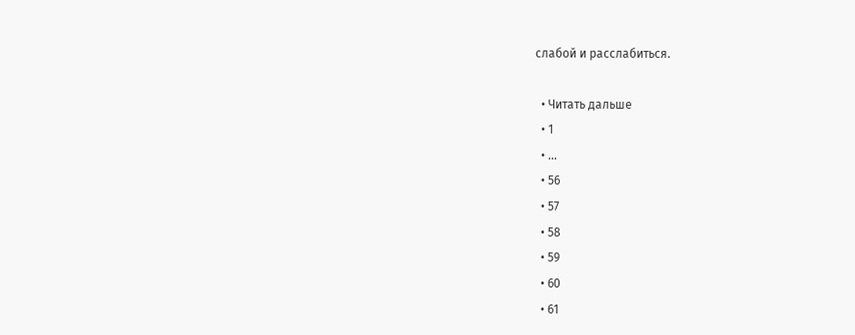слабой и расслабиться.

  • Читать дальше
  • 1
  • ...
  • 56
  • 57
  • 58
  • 59
  • 60
  • 61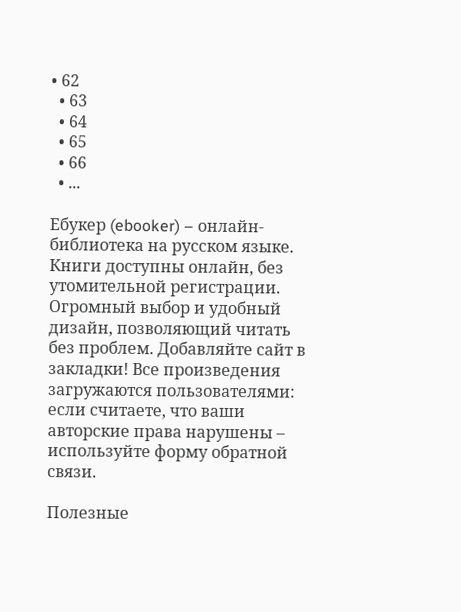• 62
  • 63
  • 64
  • 65
  • 66
  • ...

Ебукер (ebooker) – онлайн-библиотека на русском языке. Книги доступны онлайн, без утомительной регистрации. Огромный выбор и удобный дизайн, позволяющий читать без проблем. Добавляйте сайт в закладки! Все произведения загружаются пользователями: если считаете, что ваши авторские права нарушены – используйте форму обратной связи.

Полезные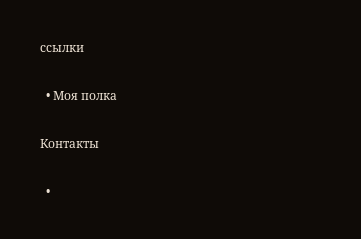ссылки

  • Моя полка

Контакты

  •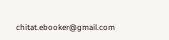chitat.ebooker@gmail.com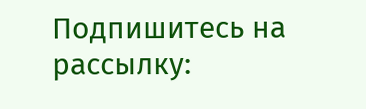Подпишитесь на рассылку: